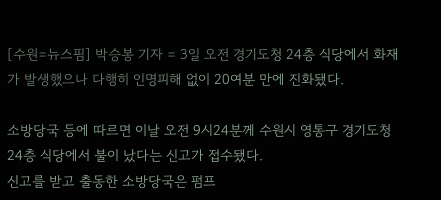[수원=뉴스핌] 박승봉 기자 = 3일 오전 경기도청 24층 식당에서 화재가 발생했으나 다행히 인명피해 없이 20여분 만에 진화됐다.

소방당국 등에 따르면 이날 오전 9시24분께 수원시 영통구 경기도청 24층 식당에서 불이 났다는 신고가 접수됐다.
신고를 받고 출동한 소방당국은 펌프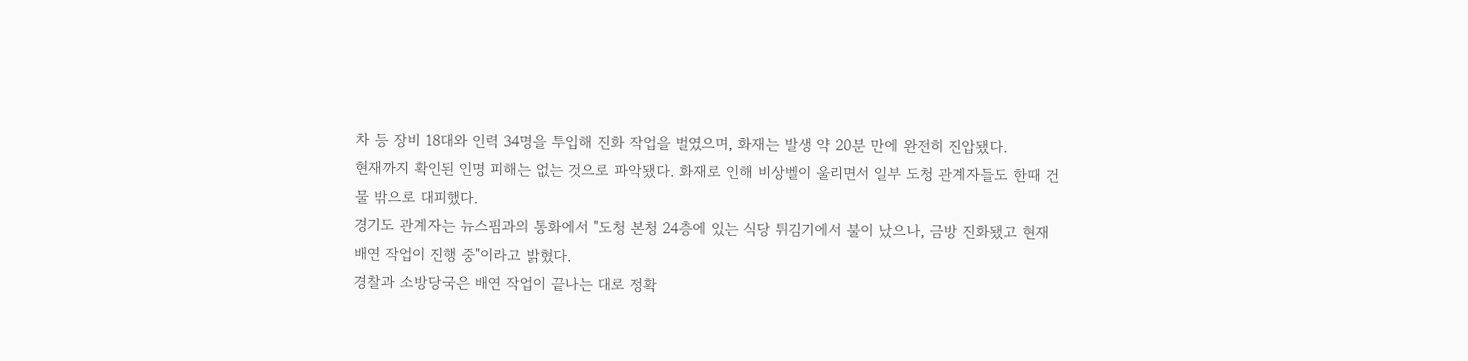차 등 장비 18대와 인력 34명을 투입해 진화 작업을 벌였으며, 화재는 발생 약 20분 만에 완전히 진압됐다.
현재까지 확인된 인명 피해는 없는 것으로 파악됐다. 화재로 인해 비상벨이 울리면서 일부 도청 관계자들도 한때 건물 밖으로 대피했다.
경기도 관계자는 뉴스핌과의 통화에서 "도청 본청 24층에 있는 식당 튀김기에서 불이 났으나, 금방 진화됐고 현재 배연 작업이 진행 중"이라고 밝혔다.
경찰과 소방당국은 배연 작업이 끝나는 대로 정확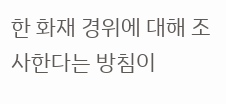한 화재 경위에 대해 조사한다는 방침이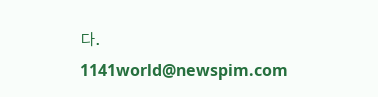다.
1141world@newspim.com